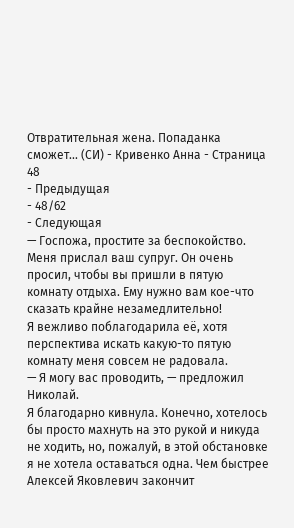Отвратительная жена. Попаданка сможет... (СИ) - Кривенко Анна - Страница 48
- Предыдущая
- 48/62
- Следующая
— Госпожа, простите за беспокойство. Меня прислал ваш супруг. Он очень просил, чтобы вы пришли в пятую комнату отдыха. Ему нужно вам кое-что сказать крайне незамедлительно!
Я вежливо поблагодарила её, хотя перспектива искать какую-то пятую комнату меня совсем не радовала.
— Я могу вас проводить, — предложил Николай.
Я благодарно кивнула. Конечно, хотелось бы просто махнуть на это рукой и никуда не ходить, но, пожалуй, в этой обстановке я не хотела оставаться одна. Чем быстрее Алексей Яковлевич закончит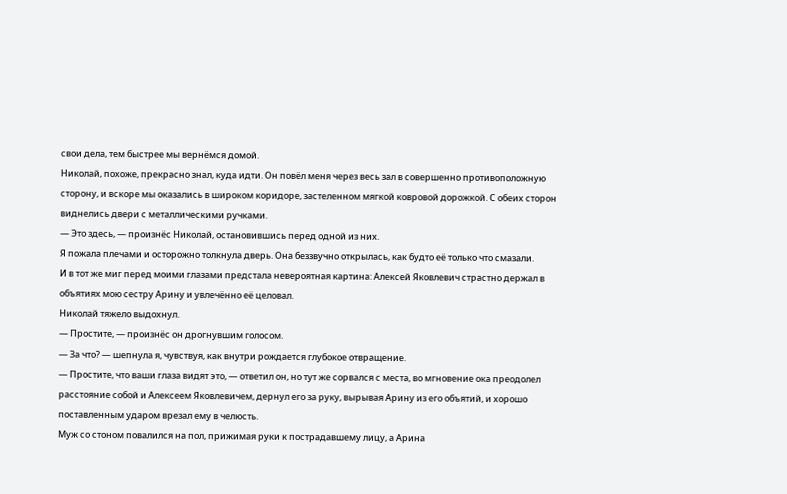свои дела, тем быстрее мы вернёмся домой.
Николай, похоже, прекрасно знал, куда идти. Он повёл меня через весь зал в совершенно противоположную сторону, и вскоре мы оказались в широком коридоре, застеленном мягкой ковровой дорожкой. С обеих сторон виднелись двери с металлическими ручками.
— Это здесь, — произнёс Николай, остановившись перед одной из них.
Я пожала плечами и осторожно толкнула дверь. Она беззвучно открылась, как будто её только что смазали.
И в тот же миг перед моими глазами предстала невероятная картина: Алексей Яковлевич страстно держал в объятиях мою сестру Арину и увлечённо её целовал.
Николай тяжело выдохнул.
— Простите, — произнёс он дрогнувшим голосом.
— За что? — шепнула я, чувствуя, как внутри рождается глубокое отвращение.
— Простите, что ваши глаза видят это, — ответил он, но тут же сорвался с места, во мгновение ока преодолел расстояние собой и Алексеем Яковлевичем, дернул его за руку, вырывая Арину из его объятий, и хорошо поставленным ударом врезал ему в челюсть.
Муж со стоном повалился на пол, прижимая руки к пострадавшему лицу, а Арина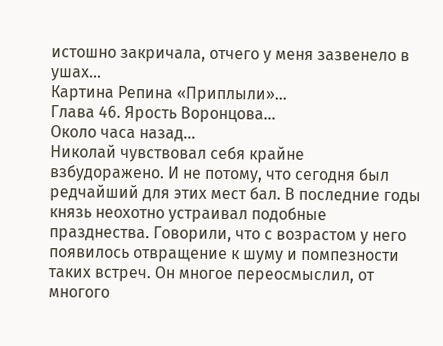истошно закричала, отчего у меня зазвенело в ушах…
Картина Репина «Приплыли»…
Глава 46. Ярость Воронцова…
Около часа назад…
Николай чувствовал себя крайне взбудоражено. И не потому, что сегодня был редчайший для этих мест бал. В последние годы князь неохотно устраивал подобные празднества. Говорили, что с возрастом у него появилось отвращение к шуму и помпезности таких встреч. Он многое переосмыслил, от многого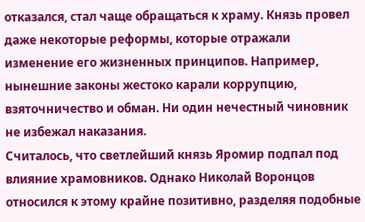отказался, стал чаще обращаться к храму. Князь провел даже некоторые реформы, которые отражали изменение его жизненных принципов. Например, нынешние законы жестоко карали коррупцию, взяточничество и обман. Ни один нечестный чиновник не избежал наказания.
Считалось, что светлейший князь Яромир подпал под влияние храмовников. Однако Николай Воронцов относился к этому крайне позитивно, разделяя подобные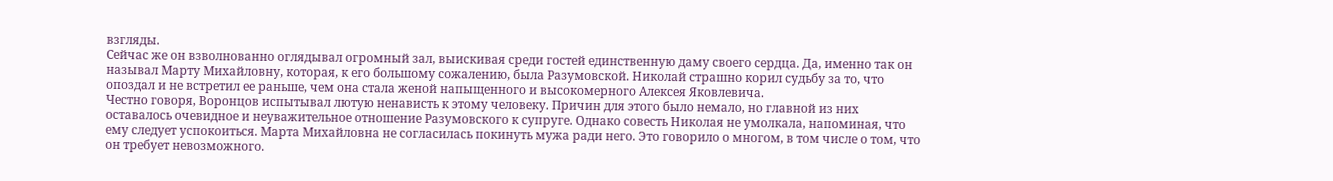взгляды.
Сейчас же он взволнованно оглядывал огромный зал, выискивая среди гостей единственную даму своего сердца. Да, именно так он называл Марту Михайловну, которая, к его большому сожалению, была Разумовской. Николай страшно корил судьбу за то, что опоздал и не встретил ее раньше, чем она стала женой напыщенного и высокомерного Алексея Яковлевича.
Честно говоря, Воронцов испытывал лютую ненависть к этому человеку. Причин для этого было немало, но главной из них оставалось очевидное и неуважительное отношение Разумовского к супруге. Однако совесть Николая не умолкала, напоминая, что ему следует успокоиться. Марта Михайловна не согласилась покинуть мужа ради него. Это говорило о многом, в том числе о том, что он требует невозможного.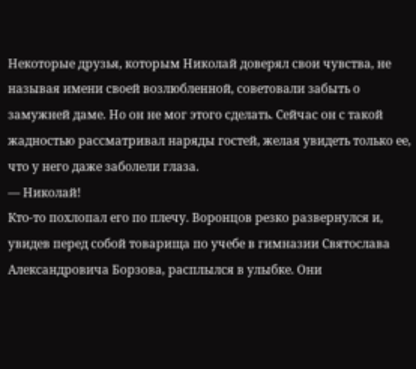Некоторые друзья, которым Николай доверял свои чувства, не называя имени своей возлюбленной, советовали забыть о замужней даме. Но он не мог этого сделать. Сейчас он с такой жадностью рассматривал наряды гостей, желая увидеть только ее, что у него даже заболели глаза.
— Николай!
Кто-то похлопал его по плечу. Воронцов резко развернулся и, увидев перед собой товарища по учебе в гимназии Святослава Александровича Борзова, расплылся в улыбке. Они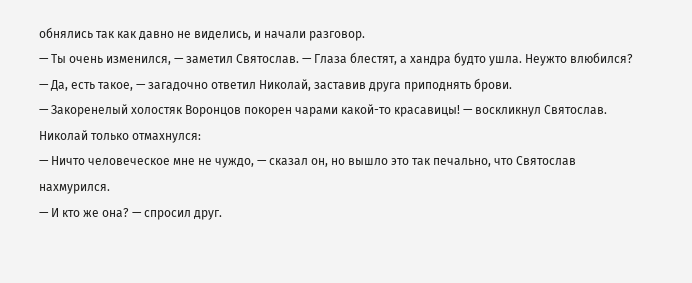обнялись так как давно не виделись, и начали разговор.
— Ты очень изменился, — заметил Святослав. — Глаза блестят, а хандра будто ушла. Неужто влюбился?
— Да, есть такое, — загадочно ответил Николай, заставив друга приподнять брови.
— Закоренелый холостяк Воронцов покорен чарами какой-то красавицы! — воскликнул Святослав.
Николай только отмахнулся:
— Ничто человеческое мне не чуждо, — сказал он, но вышло это так печально, что Святослав нахмурился.
— И кто же она? — спросил друг.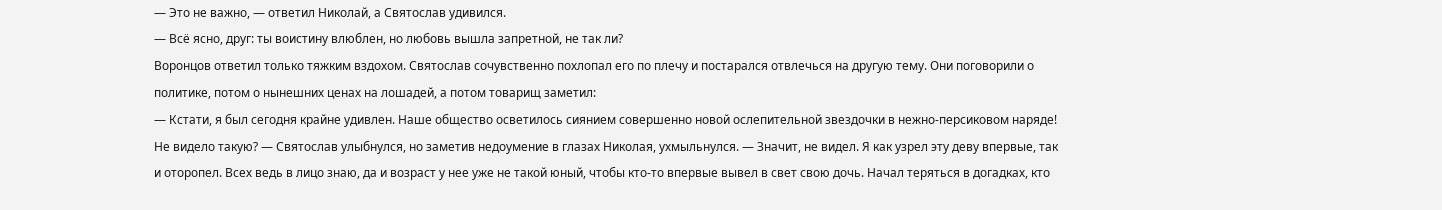— Это не важно, — ответил Николай, а Святослав удивился.
— Всё ясно, друг: ты воистину влюблен, но любовь вышла запретной, не так ли?
Воронцов ответил только тяжким вздохом. Святослав сочувственно похлопал его по плечу и постарался отвлечься на другую тему. Они поговорили о политике, потом о нынешних ценах на лошадей, а потом товарищ заметил:
— Кстати, я был сегодня крайне удивлен. Наше общество осветилось сиянием совершенно новой ослепительной звездочки в нежно-персиковом наряде! Не видело такую? — Святослав улыбнулся, но заметив недоумение в глазах Николая, ухмыльнулся. — Значит, не видел. Я как узрел эту деву впервые, так и оторопел. Всех ведь в лицо знаю, да и возраст у нее уже не такой юный, чтобы кто-то впервые вывел в свет свою дочь. Начал теряться в догадках, кто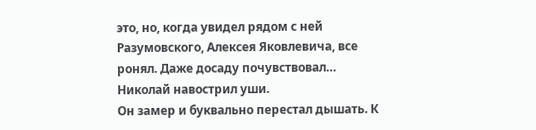это, но, когда увидел рядом с ней Разумовского, Алексея Яковлевича, все ронял. Даже досаду почувствовал…
Николай навострил уши.
Он замер и буквально перестал дышать. К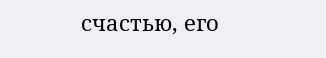счастью, его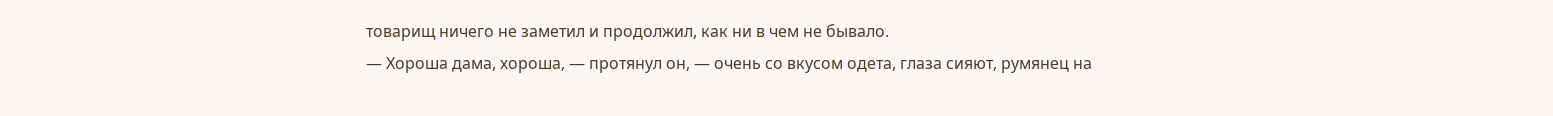товарищ ничего не заметил и продолжил, как ни в чем не бывало.
— Хороша дама, хороша, — протянул он, — очень со вкусом одета, глаза сияют, румянец на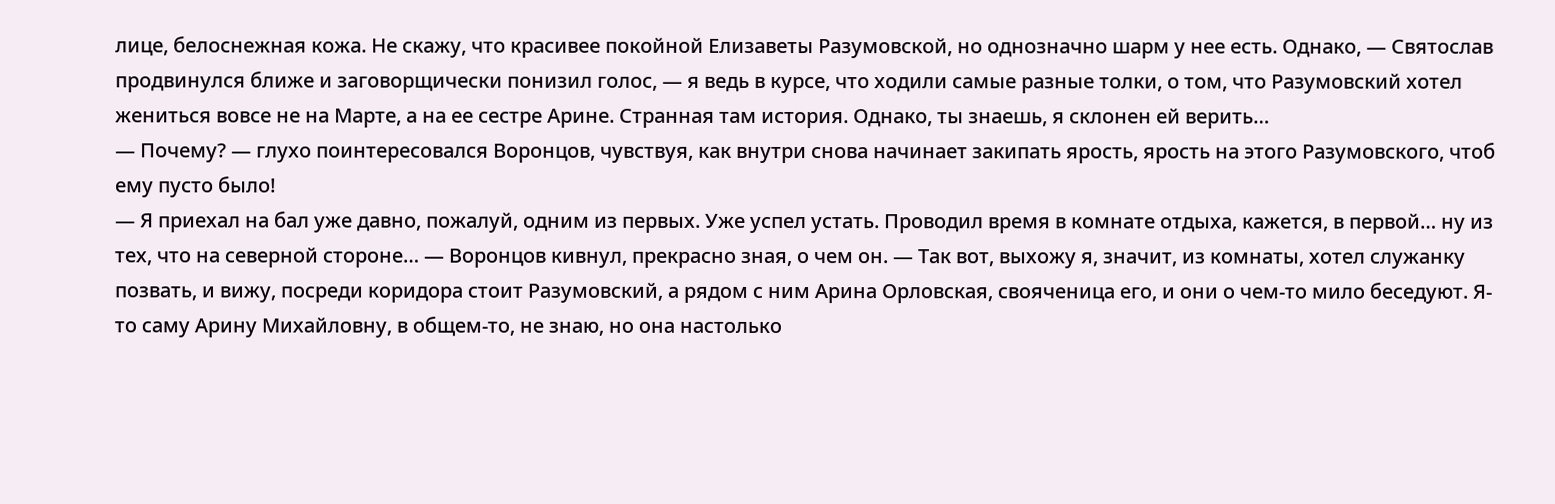лице, белоснежная кожа. Не скажу, что красивее покойной Елизаветы Разумовской, но однозначно шарм у нее есть. Однако, — Святослав продвинулся ближе и заговорщически понизил голос, — я ведь в курсе, что ходили самые разные толки, о том, что Разумовский хотел жениться вовсе не на Марте, а на ее сестре Арине. Странная там история. Однако, ты знаешь, я склонен ей верить…
— Почему? — глухо поинтересовался Воронцов, чувствуя, как внутри снова начинает закипать ярость, ярость на этого Разумовского, чтоб ему пусто было!
— Я приехал на бал уже давно, пожалуй, одним из первых. Уже успел устать. Проводил время в комнате отдыха, кажется, в первой… ну из тех, что на северной стороне… — Воронцов кивнул, прекрасно зная, о чем он. — Так вот, выхожу я, значит, из комнаты, хотел служанку позвать, и вижу, посреди коридора стоит Разумовский, а рядом с ним Арина Орловская, свояченица его, и они о чем-то мило беседуют. Я-то саму Арину Михайловну, в общем-то, не знаю, но она настолько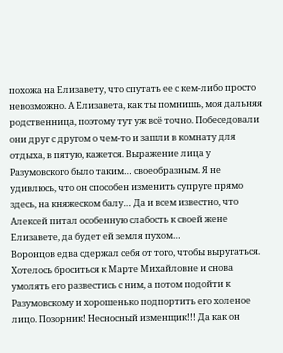похожа на Елизавету, что спутать ее с кем-либо просто невозможно. А Елизавета, как ты помнишь, моя дальняя родственница, поэтому тут уж всё точно. Побеседовали они друг с другом о чем-то и зашли в комнату для отдыха, в пятую, кажется. Выражение лица у Разумовского было таким… своеобразным. Я не удивлюсь, что он способен изменить супруге прямо здесь, на княжеском балу… Да и всем известно, что Алексей питал особенную слабость к своей жене Елизавете, да будет ей земля пухом…
Воронцов едва сдержал себя от того, чтобы выругаться.
Хотелось броситься к Марте Михайловне и снова умолять его развестись с ним, а потом подойти к Разумовскому и хорошенько подпортить его холеное лицо. Позорник! Несносный изменщик!!! Да как он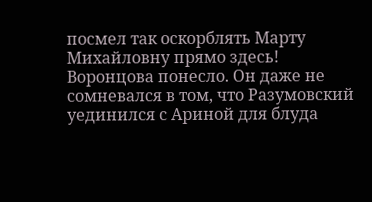посмел так оскорблять Марту Михайловну прямо здесь!
Воронцова понесло. Он даже не сомневался в том, что Разумовский уединился с Ариной для блуда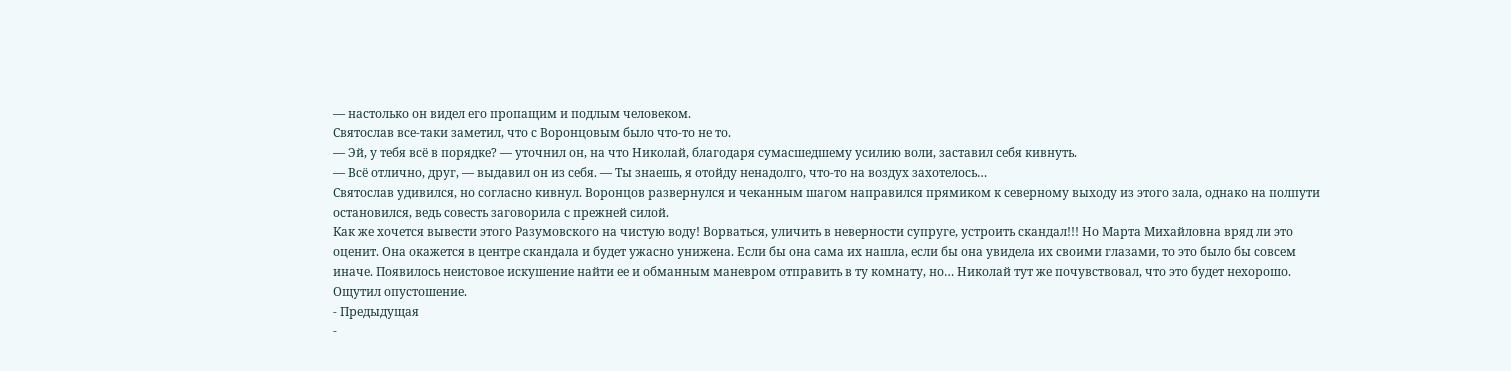— настолько он видел его пропащим и подлым человеком.
Святослав все-таки заметил, что с Воронцовым было что-то не то.
— Эй, у тебя всё в порядке? — уточнил он, на что Николай, благодаря сумасшедшему усилию воли, заставил себя кивнуть.
— Всё отлично, друг, — выдавил он из себя. — Ты знаешь, я отойду ненадолго, что-то на воздух захотелось…
Святослав удивился, но согласно кивнул. Воронцов развернулся и чеканным шагом направился прямиком к северному выходу из этого зала, однако на полпути остановился, ведь совесть заговорила с прежней силой.
Как же хочется вывести этого Разумовского на чистую воду! Ворваться, уличить в неверности супруге, устроить скандал!!! Но Марта Михайловна вряд ли это оценит. Она окажется в центре скандала и будет ужасно унижена. Если бы она сама их нашла, если бы она увидела их своими глазами, то это было бы совсем иначе. Появилось неистовое искушение найти ее и обманным маневром отправить в ту комнату, но… Николай тут же почувствовал, что это будет нехорошо. Ощутил опустошение.
- Предыдущая
-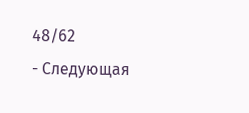48/62
- Следующая